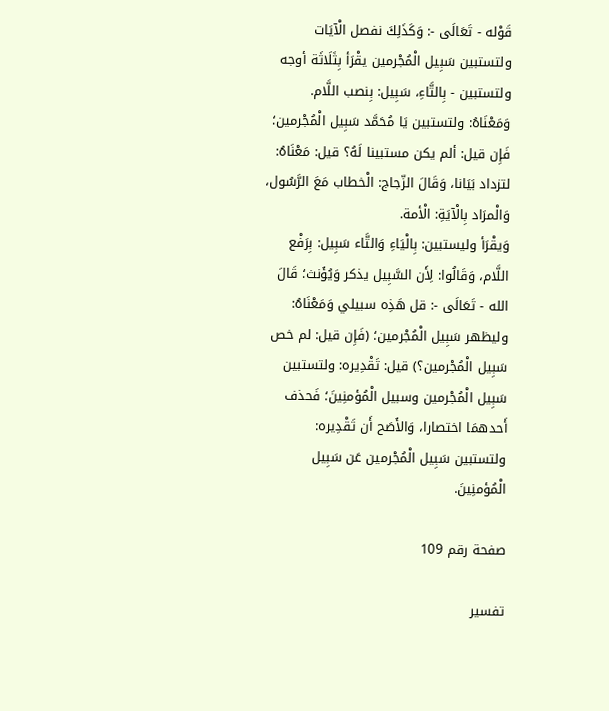قَوْله - تَعَالَى -: وَكَذَلِكَ نفصل الْآيَات ولتستبين سَبِيل الْمُجْرمين يقْرَأ بِثَلَاثَة أوجه ولتستبين - بِالتَّاءِ، سَبِيل: بِنصب اللَّام. وَمَعْنَاهُ: ولتستبين يَا مُحَمَّد سَبِيل الْمُجْرمين؛ فَإِن قيل: ألم يكن مستبينا لَهُ؟ قيل: مَعْنَاهُ: لتزداد بَيَانا، وَقَالَ الزّجاج: الْخطاب مَعَ الرَّسُول، وَالْمرَاد بِالْآيَةِ: الْأمة.
وَيقْرَأ وليستبين: بِالْيَاءِ وَالتَّاء سَبِيل: بِرَفْع اللَّام، وَقَالُوا: لِأَن السَّبِيل يذكر وَيُؤَنث؛ قَالَ الله - تَعَالَى -: قل هَذِه سبيلي وَمَعْنَاهُ: وليظهر سَبِيل الْمُجْرمين؛ (فَإِن قيل: لم خص سَبِيل الْمُجْرمين؟) قيل: تَقْدِيره: ولتستبين سَبِيل الْمُجْرمين وسبيل الْمُؤمنِينَ؛ فَحذف أَحدهمَا اختصارا، وَالأَصَح أَن تَقْدِيره: ولتستبين سَبِيل الْمُجْرمين عَن سَبِيل الْمُؤمنِينَ.

صفحة رقم 109

تفسير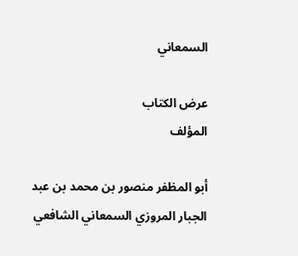السمعاني

عرض الكتاب
المؤلف

أبو المظفر منصور بن محمد بن عبد الجبار المروزي السمعاني الشافعي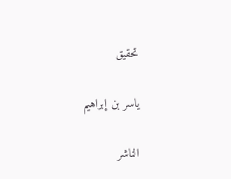تحقيق

ياسر بن إبراهيم

الناشر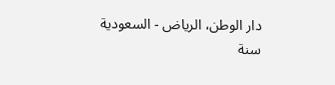دار الوطن، الرياض - السعودية
سنة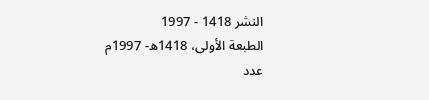النشر 1418 - 1997
الطبعة الأولى، 1418ه- 1997م
عدد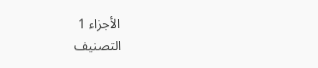الأجزاء 1
التصنيف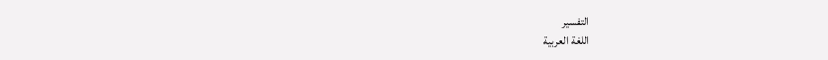التفسير
اللغة العربية